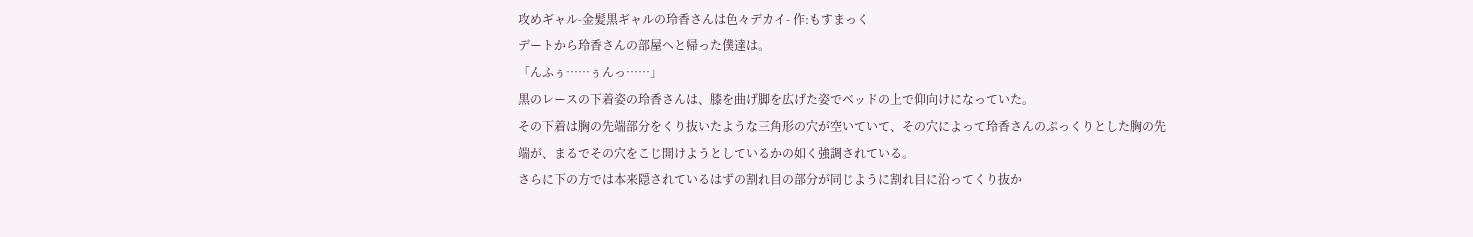攻めギャル-金髪黒ギャルの玲香さんは色々デカイ- 作:もすまっく
デートから玲香さんの部屋へと帰った僕達は。
「んふぅ……ぅんっ……」
黒のレースの下着姿の玲香さんは、膝を曲げ脚を広げた姿でベッドの上で仰向けになっていた。
その下着は胸の先端部分をくり抜いたような三角形の穴が空いていて、その穴によって玲香さんのぷっくりとした胸の先端が、まるでその穴をこじ開けようとしているかの如く強調されている。
さらに下の方では本来隠されているはずの割れ目の部分が同じように割れ目に沿ってくり抜か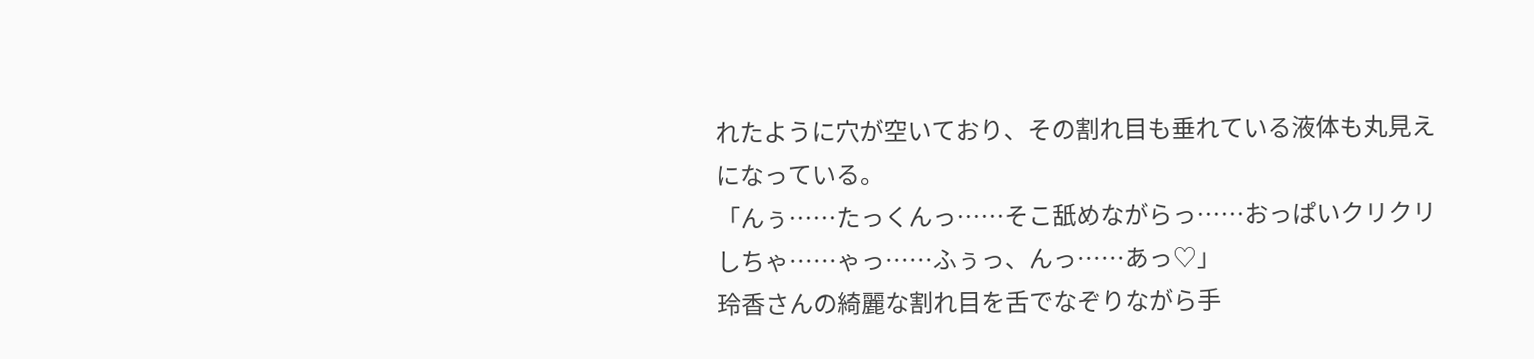れたように穴が空いており、その割れ目も垂れている液体も丸見えになっている。
「んぅ……たっくんっ……そこ舐めながらっ……おっぱいクリクリしちゃ……ゃっ……ふぅっ、んっ……あっ♡」
玲香さんの綺麗な割れ目を舌でなぞりながら手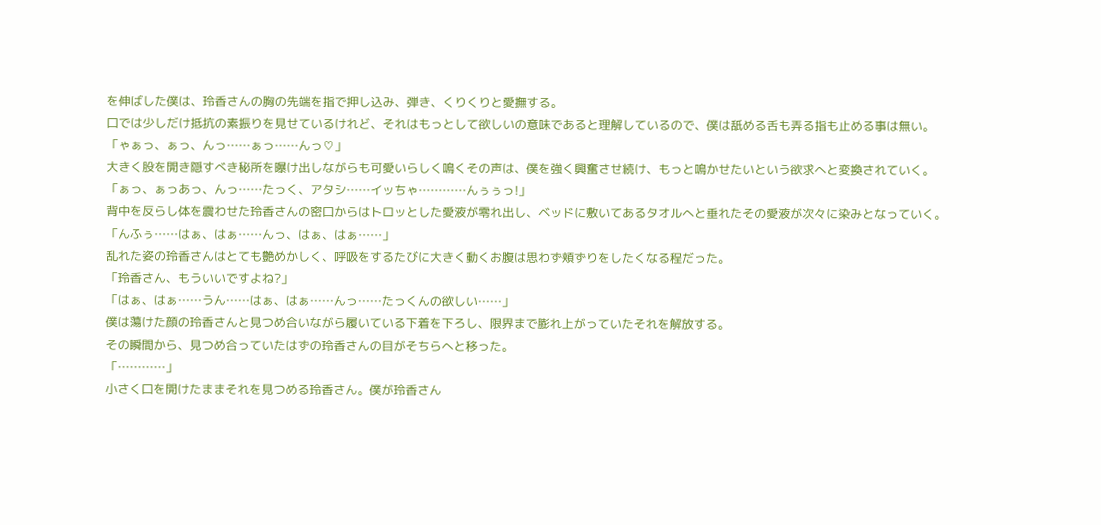を伸ばした僕は、玲香さんの胸の先端を指で押し込み、弾き、くりくりと愛撫する。
口では少しだけ抵抗の素振りを見せているけれど、それはもっとして欲しいの意味であると理解しているので、僕は舐める舌も弄る指も止める事は無い。
「ゃぁっ、ぁっ、んっ……ぁっ……んっ♡」
大きく股を開き隠すべき秘所を曝け出しながらも可愛いらしく鳴くその声は、僕を強く興奮させ続け、もっと鳴かせたいという欲求へと変換されていく。
「ぁっ、ぁっあっ、んっ……たっく、アタシ……イッちゃ…………んぅぅっ!」
背中を反らし体を震わせた玲香さんの密口からはトロッとした愛液が零れ出し、ベッドに敷いてあるタオルへと垂れたその愛液が次々に染みとなっていく。
「んふぅ……はぁ、はぁ……んっ、はぁ、はぁ……」
乱れた姿の玲香さんはとても艶めかしく、呼吸をするたびに大きく動くお腹は思わず頬ずりをしたくなる程だった。
「玲香さん、もういいですよね?」
「はぁ、はぁ……うん……はぁ、はぁ……んっ……たっくんの欲しい……」
僕は蕩けた顔の玲香さんと見つめ合いながら履いている下着を下ろし、限界まで膨れ上がっていたそれを解放する。
その瞬間から、見つめ合っていたはずの玲香さんの目がそちらへと移った。
「…………」
小さく口を開けたままそれを見つめる玲香さん。僕が玲香さん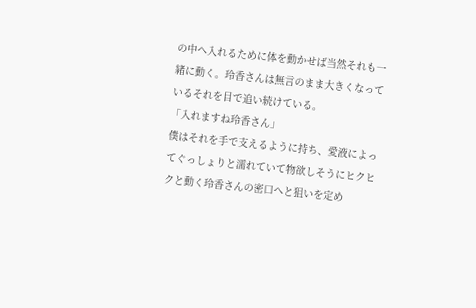の中へ入れるために体を動かせば当然それも一緒に動く。玲香さんは無言のまま大きくなっているそれを目で追い続けている。
「入れますね玲香さん」
僕はそれを手で支えるように持ち、愛液によってぐっしょりと濡れていて物欲しそうにヒクヒクと動く玲香さんの密口へと狙いを定め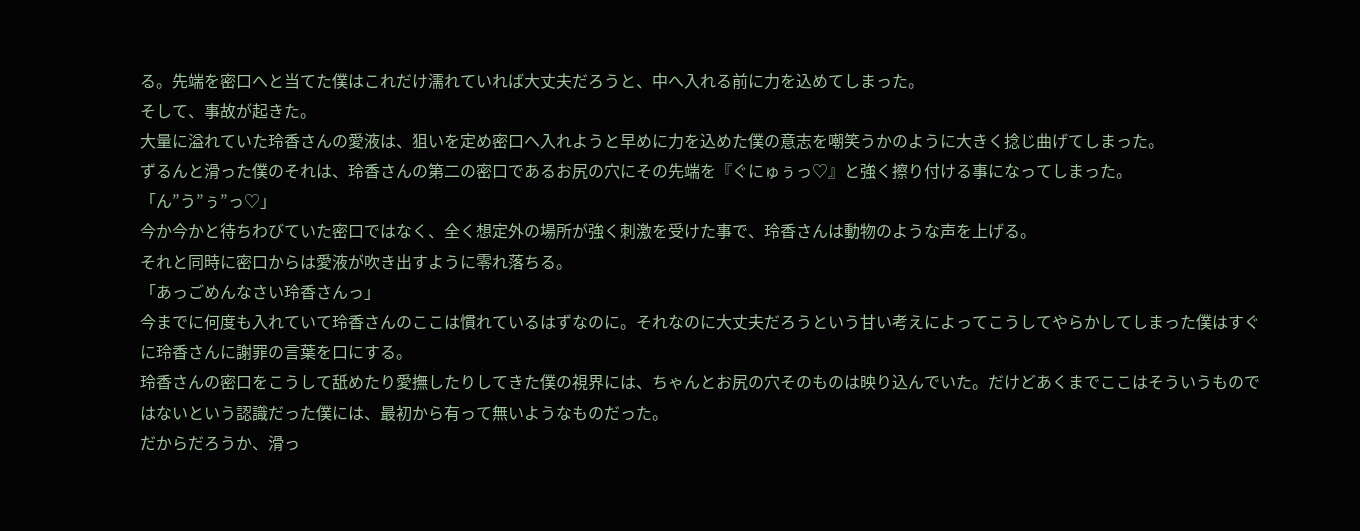る。先端を密口へと当てた僕はこれだけ濡れていれば大丈夫だろうと、中へ入れる前に力を込めてしまった。
そして、事故が起きた。
大量に溢れていた玲香さんの愛液は、狙いを定め密口へ入れようと早めに力を込めた僕の意志を嘲笑うかのように大きく捻じ曲げてしまった。
ずるんと滑った僕のそれは、玲香さんの第二の密口であるお尻の穴にその先端を『ぐにゅぅっ♡』と強く擦り付ける事になってしまった。
「ん”う”ぅ”っ♡」
今か今かと待ちわびていた密口ではなく、全く想定外の場所が強く刺激を受けた事で、玲香さんは動物のような声を上げる。
それと同時に密口からは愛液が吹き出すように零れ落ちる。
「あっごめんなさい玲香さんっ」
今までに何度も入れていて玲香さんのここは慣れているはずなのに。それなのに大丈夫だろうという甘い考えによってこうしてやらかしてしまった僕はすぐに玲香さんに謝罪の言葉を口にする。
玲香さんの密口をこうして舐めたり愛撫したりしてきた僕の視界には、ちゃんとお尻の穴そのものは映り込んでいた。だけどあくまでここはそういうものではないという認識だった僕には、最初から有って無いようなものだった。
だからだろうか、滑っ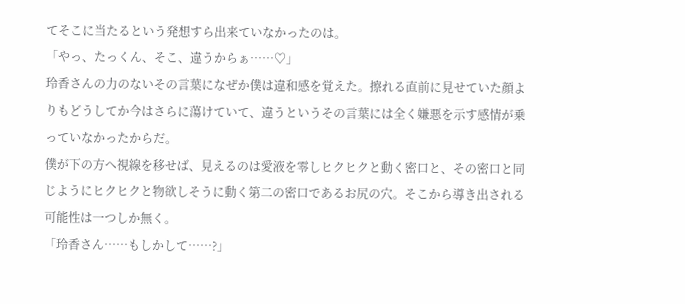てそこに当たるという発想すら出来ていなかったのは。
「やっ、たっくん、そこ、違うからぁ……♡」
玲香さんの力のないその言葉になぜか僕は違和感を覚えた。擦れる直前に見せていた顔よりもどうしてか今はさらに蕩けていて、違うというその言葉には全く嫌悪を示す感情が乗っていなかったからだ。
僕が下の方へ視線を移せば、見えるのは愛液を零しヒクヒクと動く密口と、その密口と同じようにヒクヒクと物欲しそうに動く第二の密口であるお尻の穴。そこから導き出される可能性は一つしか無く。
「玲香さん……もしかして……?」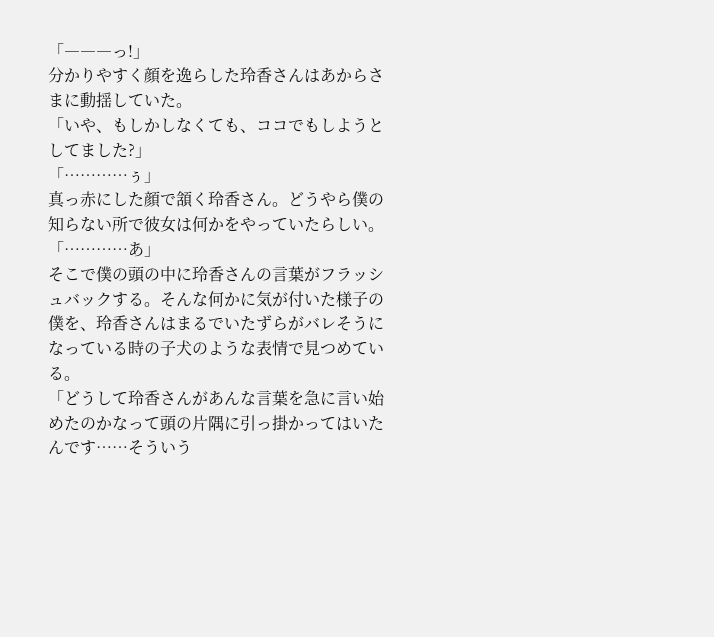「―――っ!」
分かりやすく顔を逸らした玲香さんはあからさまに動揺していた。
「いや、もしかしなくても、ココでもしようとしてました?」
「…………ぅ」
真っ赤にした顔で頷く玲香さん。どうやら僕の知らない所で彼女は何かをやっていたらしい。
「…………あ」
そこで僕の頭の中に玲香さんの言葉がフラッシュバックする。そんな何かに気が付いた様子の僕を、玲香さんはまるでいたずらがバレそうになっている時の子犬のような表情で見つめている。
「どうして玲香さんがあんな言葉を急に言い始めたのかなって頭の片隅に引っ掛かってはいたんです……そういう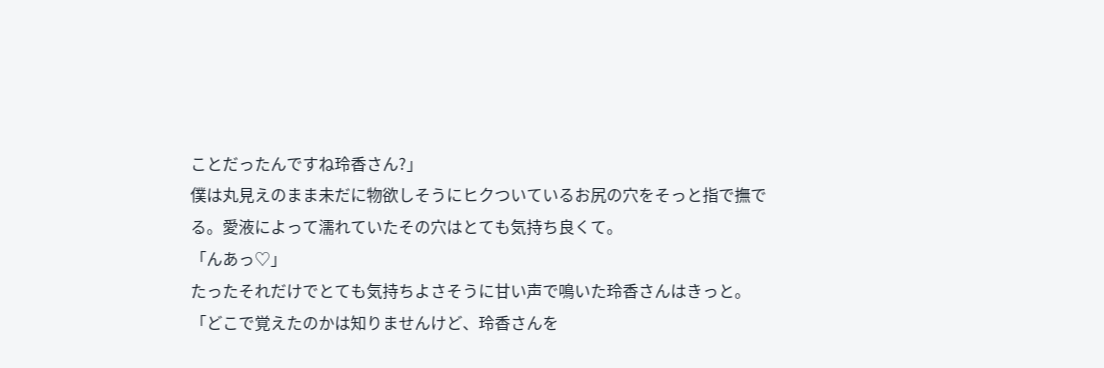ことだったんですね玲香さん?」
僕は丸見えのまま未だに物欲しそうにヒクついているお尻の穴をそっと指で撫でる。愛液によって濡れていたその穴はとても気持ち良くて。
「んあっ♡」
たったそれだけでとても気持ちよさそうに甘い声で鳴いた玲香さんはきっと。
「どこで覚えたのかは知りませんけど、玲香さんを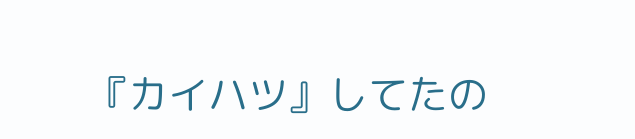『カイハツ』してたの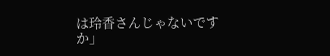は玲香さんじゃないですか」